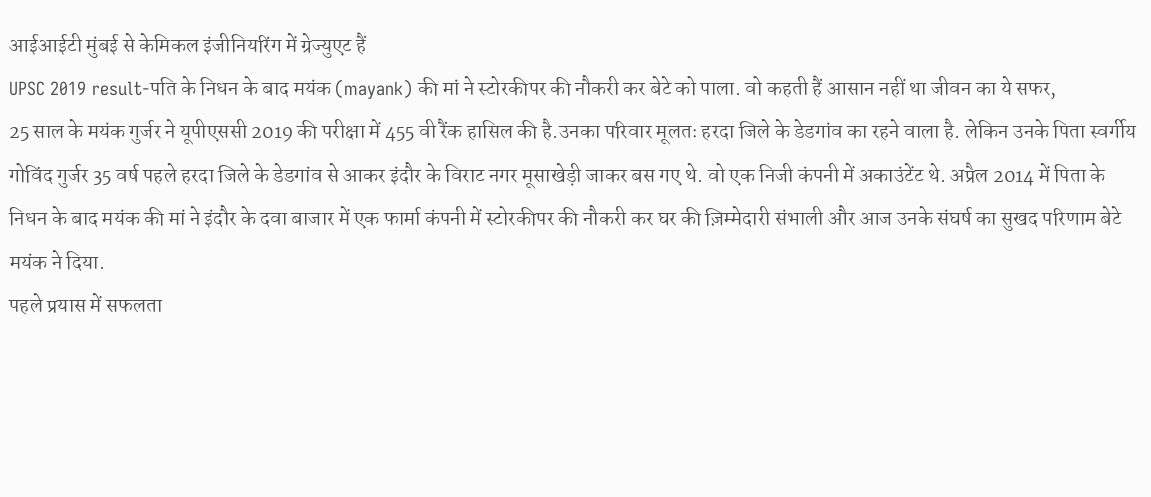आईआईटी मुंबई से केमिकल इंजीनियरिंग में ग्रेज्युएट हैं
UPSC 2019 result-पति के निधन के बाद मयंक (mayank) की मां ने स्टोरकीपर की नौकरी कर बेटे को पाला. वो कहती हैं आसान नहीं था जीवन का ये सफर,
25 साल के मयंक गुर्जर ने यूपीएससी 2019 की परीक्षा में 455 वी रैंक हासिल की है.उनका परिवार मूलतः हरदा जिले के डेडगांव का रहने वाला है. लेकिन उनके पिता स्वर्गीय गोविंद गुर्जर 35 वर्ष पहले हरदा जिले के डेडगांव से आकर इंदौर के विराट नगर मूसाखेड़ी जाकर बस गए थे. वो एक निजी कंपनी में अकाउंटेंट थे. अप्रैल 2014 में पिता के निधन के बाद मयंक की मां ने इंदौर के दवा बाजार में एक फार्मा कंपनी में स्टोरकीपर की नौकरी कर घर की ज़िम्मेदारी संभाली और आज उनके संघर्ष का सुखद परिणाम बेटे मयंक ने दिया.
पहले प्रयास में सफलता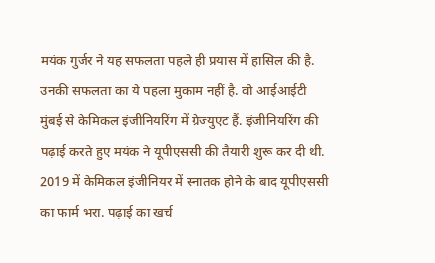मयंक गुर्जर ने यह सफलता पहले ही प्रयास में हासिल की है. उनकी सफलता का ये पहला मुकाम नहीं है. वो आईआईटी मुंबई से केमिकल इंजीनियरिंग में ग्रेज्युएट हैं. इंजीनियरिंग की पढ़ाई करते हुए मयंक ने यूपीएससी की तैयारी शुरू कर दी थी. 2019 में केमिकल इंजीनियर में स्नातक होने के बाद यूपीएससी का फार्म भरा. पढ़ाई का खर्च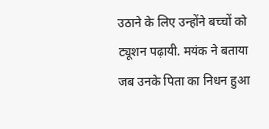उठाने के लिए उन्होंने बच्चों को ट्यूशन पढ़ायी. मयंक ने बताया जब उनके पिता का निधन हुआ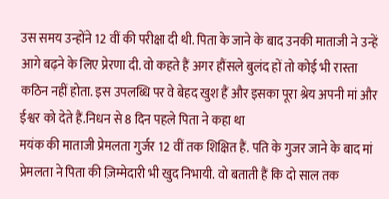उस समय उन्होंने 12 वीं की परीक्षा दी थी. पिता के जाने के बाद उनकी माताजी ने उन्हें आगे बढ़ने के लिए प्रेरणा दी. वो कहते हैं अगर हौंसले बुलंद हों तो कोई भी रास्ता कठिन नहीं होता. इस उपलब्धि पर वे बेहद खुश हैं और इसका पूरा श्रेय अपनी मां और ईश्वर को देते हैं.निधन से 8 दिन पहले पिता ने कहा था
मयंक की माताजी प्रेमलता गुर्जर 12 वीं तक शिक्षित हैं. पति के गुजर जाने के बाद मां प्रेमलता ने पिता की ज़िम्मेदारी भी खुद निभायी. वो बताती हैं कि दो साल तक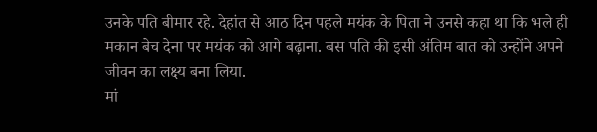उनके पति बीमार रहे. देहांत से आठ दिन पहले मयंक के पिता ने उनसे कहा था कि भले ही मकान बेच देना पर मयंक को आगे बढ़ाना. बस पति की इसी अंतिम बात को उन्होंने अपने जीवन का लक्ष्य बना लिया.
मां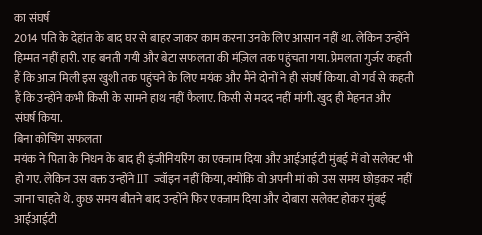का संघर्ष
2014 पति के देहांत के बाद घर से बाहर जाकर काम करना उनके लिए आसान नहीं था. लेकिन उन्होंने हिम्मत नहीं हारी. राह बनती गयी और बेटा सफलता की मंज़िल तक पहुंचता गया. प्रेमलता गुर्जर कहती हैं कि आज मिली इस खुशी तक पहुंचने के लिए मयंक और मैंने दोनों ने ही संघर्ष किया. वो गर्व से कहती हैं कि उन्होंने कभी किसी के सामने हाथ नहीं फैलाए. किसी से मदद नहीं मांगी. खुद ही मेहनत और संघर्ष किया.
बिना कोचिंग सफलता
मयंक ने पिता के निधन के बाद ही इंजीनियरिंग का एक्जाम दिया और आईआईटी मुंबई में वो सलेक्ट भी हो गए. लेकिन उस वक्त उन्होंने IIT ज्वॉइन नहीं किया, क्योंकि वो अपनी मां को उस समय छोड़कर नहीं जाना चाहते थे. कुछ समय बीतने बाद उन्होंने फिर एक्जाम दिया और दोबारा सलेक्ट होकर मुंबई आईआईटी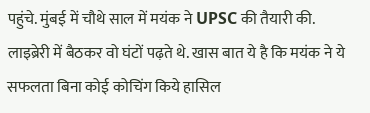पहुंचे. मुंबई में चौथे साल में मयंक ने UPSC की तैयारी की. लाइब्रेरी में बैठकर वो घंटों पढ़ते थे. खास बात ये है कि मयंक ने ये सफलता बिना कोई कोचिंग किये हासिल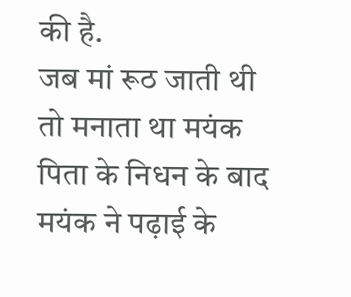की है.
जब मां रूठ जाती थी तो मनाता था मयंक
पिता के निधन के बाद मयंक ने पढ़ाई के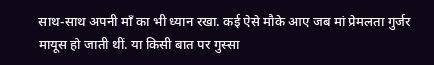साथ-साथ अपनी माँ का भी ध्यान रखा. कई ऐसे मौके आए जब मां प्रेमलता गुर्जर मायूस हो जाती थीं. या किसी बात पर गुस्सा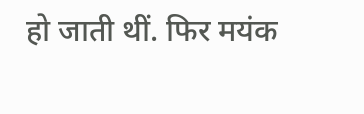हो जाती थीं. फिर मयंक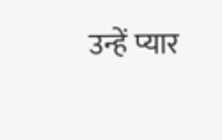उन्हें प्यार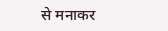से मनाकर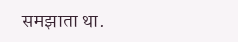समझाता था.